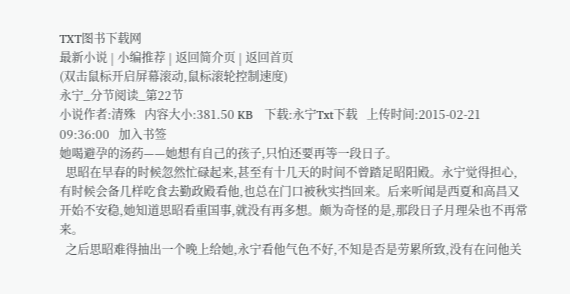TXT图书下载网
最新小说 | 小编推荐 | 返回简介页 | 返回首页
(双击鼠标开启屏幕滚动,鼠标滚轮控制速度)
永宁_分节阅读_第22节
小说作者:清殊   内容大小:381.50 KB   下载:永宁Txt下载   上传时间:2015-02-21 09:36:00   加入书签
她喝避孕的汤药——她想有自己的孩子,只怕还要再等一段日子。
  思昭在早春的时候忽然忙碌起来,甚至有十几天的时间不曾踏足昭阳殿。永宁觉得担心,有时候会备几样吃食去勤政殿看他,也总在门口被秋实挡回来。后来听闻是西夏和高昌又开始不安稳,她知道思昭看重国事,就没有再多想。颇为奇怪的是,那段日子月理朵也不再常来。
  之后思昭难得抽出一个晚上给她,永宁看他气色不好,不知是否是劳累所致,没有在问他关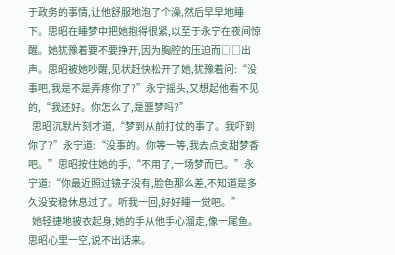于政务的事情,让他舒服地泡了个澡,然后早早地睡下。思昭在睡梦中把她抱得很紧,以至于永宁在夜间惊醒。她犹豫着要不要挣开,因为胸腔的压迫而□□出声。思昭被她吵醒,见状赶快松开了她,犹豫着问:“没事吧,我是不是弄疼你了?”永宁摇头,又想起他看不见的,“我还好。你怎么了,是噩梦吗?”
  思昭沉默片刻才道,“梦到从前打仗的事了。我吓到你了?”永宁道:“没事的。你等一等,我去点支甜梦香吧。”思昭按住她的手,“不用了,一场梦而已。”永宁道:“你最近照过镜子没有,脸色那么差,不知道是多久没安稳休息过了。听我一回,好好睡一觉吧。”
  她轻捷地披衣起身,她的手从他手心溜走,像一尾鱼。思昭心里一空,说不出话来。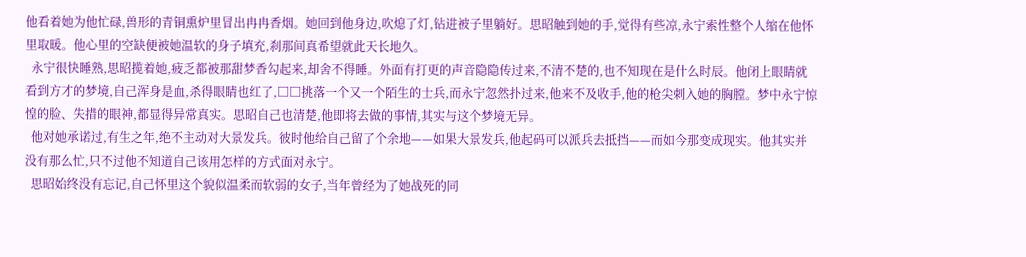他看着她为他忙碌,兽形的青铜熏炉里冒出冉冉香烟。她回到他身边,吹熄了灯,钻进被子里躺好。思昭触到她的手,觉得有些凉,永宁索性整个人缩在他怀里取暖。他心里的空缺便被她温软的身子填充,刹那间真希望就此天长地久。
  永宁很快睡熟,思昭揽着她,疲乏都被那甜梦香勾起来,却舍不得睡。外面有打更的声音隐隐传过来,不清不楚的,也不知现在是什么时辰。他闭上眼睛就看到方才的梦境,自己浑身是血,杀得眼睛也红了,□□挑落一个又一个陌生的士兵,而永宁忽然扑过来,他来不及收手,他的枪尖刺入她的胸膛。梦中永宁惊惶的脸、失措的眼神,都显得异常真实。思昭自己也清楚,他即将去做的事情,其实与这个梦境无异。
  他对她承诺过,有生之年,绝不主动对大景发兵。彼时他给自己留了个余地——如果大景发兵,他起码可以派兵去抵挡——而如今那变成现实。他其实并没有那么忙,只不过他不知道自己该用怎样的方式面对永宁。
  思昭始终没有忘记,自己怀里这个貌似温柔而软弱的女子,当年曾经为了她战死的同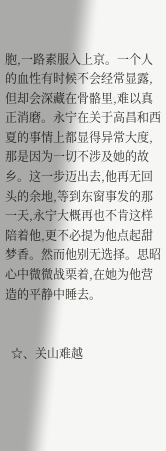胞,一路素服入上京。一个人的血性有时候不会经常显露,但却会深藏在骨骼里,难以真正消磨。永宁在关于高昌和西夏的事情上都显得异常大度,那是因为一切不涉及她的故乡。这一步迈出去,他再无回头的余地,等到东窗事发的那一天,永宁大概再也不肯这样陪着他,更不必提为他点起甜梦香。然而他别无选择。思昭心中微微战栗着,在她为他营造的平静中睡去。


  ☆、关山难越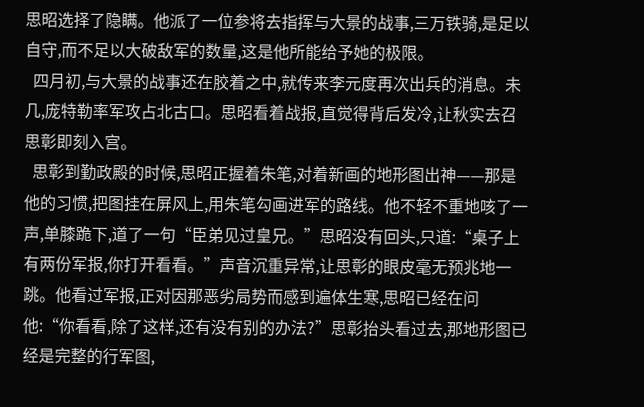思昭选择了隐瞒。他派了一位参将去指挥与大景的战事,三万铁骑,是足以自守,而不足以大破敌军的数量,这是他所能给予她的极限。
  四月初,与大景的战事还在胶着之中,就传来李元度再次出兵的消息。未几,庞特勒率军攻占北古口。思昭看着战报,直觉得背后发冷,让秋实去召思彰即刻入宫。
  思彰到勤政殿的时候,思昭正握着朱笔,对着新画的地形图出神——那是他的习惯,把图挂在屏风上,用朱笔勾画进军的路线。他不轻不重地咳了一声,单膝跪下,道了一句“臣弟见过皇兄。”思昭没有回头,只道:“桌子上有两份军报,你打开看看。”声音沉重异常,让思彰的眼皮毫无预兆地一跳。他看过军报,正对因那恶劣局势而感到遍体生寒,思昭已经在问他:“你看看,除了这样,还有没有别的办法?”思彰抬头看过去,那地形图已经是完整的行军图,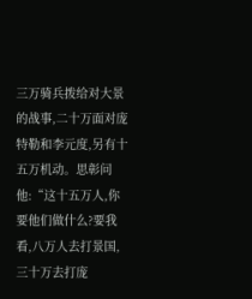三万骑兵拨给对大景的战事,二十万面对庞特勒和李元度,另有十五万机动。思彰问他:“这十五万人,你要他们做什么?要我看,八万人去打景国,三十万去打庞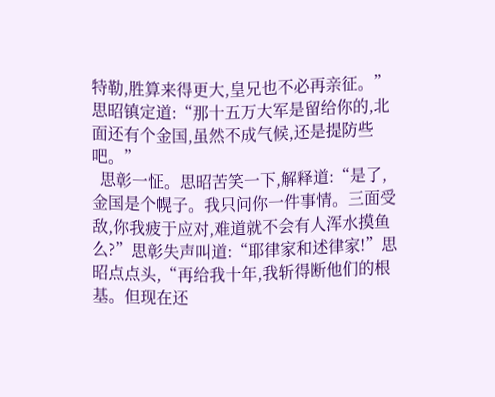特勒,胜算来得更大,皇兄也不必再亲征。”思昭镇定道:“那十五万大军是留给你的,北面还有个金国,虽然不成气候,还是提防些吧。”
  思彰一怔。思昭苦笑一下,解释道:“是了,金国是个幌子。我只问你一件事情。三面受敌,你我疲于应对,难道就不会有人浑水摸鱼么?”思彰失声叫道:“耶律家和述律家!”思昭点点头,“再给我十年,我斩得断他们的根基。但现在还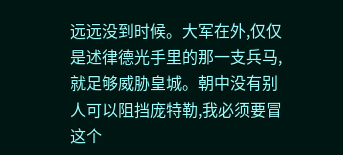远远没到时候。大军在外,仅仅是述律德光手里的那一支兵马,就足够威胁皇城。朝中没有别人可以阻挡庞特勒,我必须要冒这个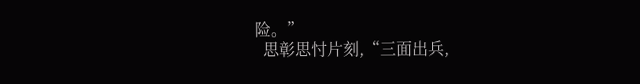险。”
  思彰思忖片刻,“三面出兵,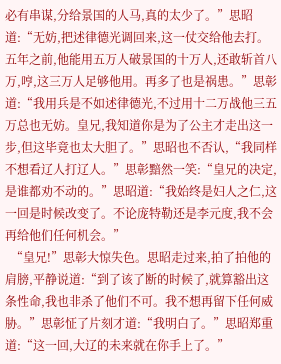必有串谋,分给景国的人马,真的太少了。”思昭道:“无妨,把述律德光调回来,这一仗交给他去打。五年之前,他能用五万人破景国的十万人,还敢斩首八万,哼,这三万人足够他用。再多了也是祸患。”思彰道:“我用兵是不如述律德光,不过用十二万战他三五万总也无妨。皇兄,我知道你是为了公主才走出这一步,但这毕竟也太大胆了。”思昭也不否认,“我同样不想看辽人打辽人。”思彰黯然一笑:“皇兄的决定,是谁都劝不动的。”思昭道:“我始终是妇人之仁,这一回是时候改变了。不论庞特勒还是李元度,我不会再给他们任何机会。”
  “皇兄!”思彰大惊失色。思昭走过来,拍了拍他的肩膀,平静说道:“到了该了断的时候了,就算豁出这条性命,我也非杀了他们不可。我不想再留下任何威胁。”思彰怔了片刻才道:“我明白了。”思昭郑重道:“这一回,大辽的未来就在你手上了。”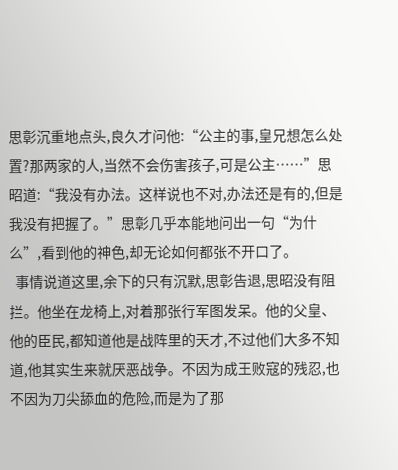思彰沉重地点头,良久才问他:“公主的事,皇兄想怎么处置?那两家的人,当然不会伤害孩子,可是公主……”思昭道:“我没有办法。这样说也不对,办法还是有的,但是我没有把握了。”思彰几乎本能地问出一句“为什么”,看到他的神色,却无论如何都张不开口了。
  事情说道这里,余下的只有沉默,思彰告退,思昭没有阻拦。他坐在龙椅上,对着那张行军图发呆。他的父皇、他的臣民,都知道他是战阵里的天才,不过他们大多不知道,他其实生来就厌恶战争。不因为成王败寇的残忍,也不因为刀尖舔血的危险,而是为了那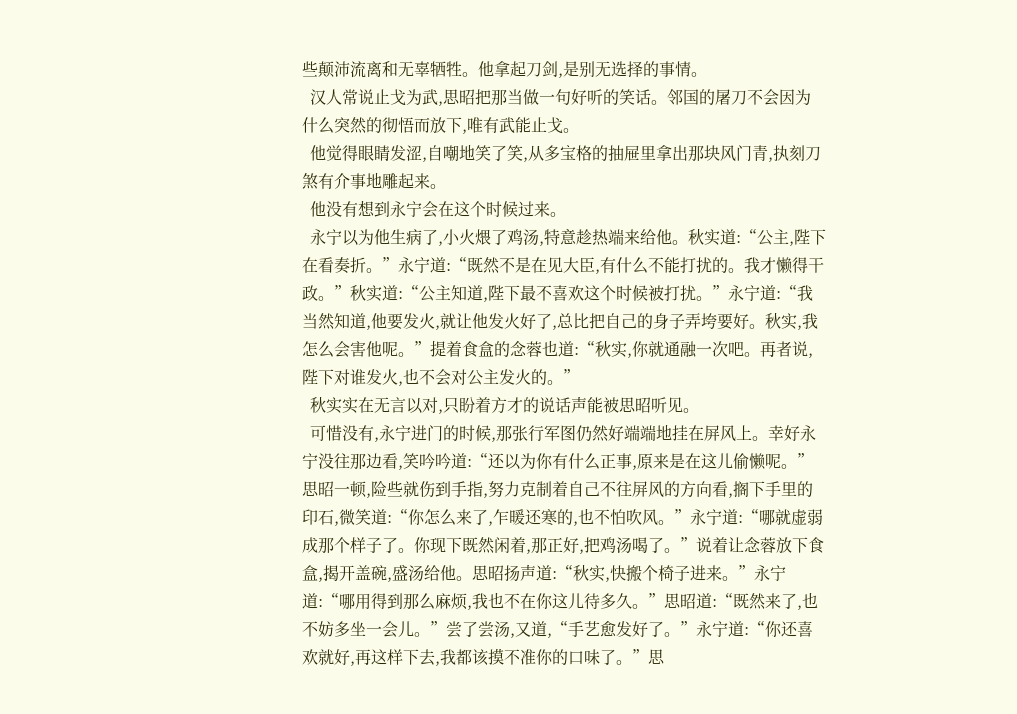些颠沛流离和无辜牺牲。他拿起刀剑,是别无选择的事情。
  汉人常说止戈为武,思昭把那当做一句好听的笑话。邻国的屠刀不会因为什么突然的彻悟而放下,唯有武能止戈。
  他觉得眼睛发涩,自嘲地笑了笑,从多宝格的抽屉里拿出那块风门青,执刻刀煞有介事地雕起来。
  他没有想到永宁会在这个时候过来。
  永宁以为他生病了,小火煨了鸡汤,特意趁热端来给他。秋实道:“公主,陛下在看奏折。”永宁道:“既然不是在见大臣,有什么不能打扰的。我才懒得干政。”秋实道:“公主知道,陛下最不喜欢这个时候被打扰。”永宁道:“我当然知道,他要发火,就让他发火好了,总比把自己的身子弄垮要好。秋实,我怎么会害他呢。”提着食盒的念蓉也道:“秋实,你就通融一次吧。再者说,陛下对谁发火,也不会对公主发火的。”
  秋实实在无言以对,只盼着方才的说话声能被思昭听见。
  可惜没有,永宁进门的时候,那张行军图仍然好端端地挂在屏风上。幸好永宁没往那边看,笑吟吟道:“还以为你有什么正事,原来是在这儿偷懒呢。”思昭一顿,险些就伤到手指,努力克制着自己不往屏风的方向看,搁下手里的印石,微笑道:“你怎么来了,乍暖还寒的,也不怕吹风。”永宁道:“哪就虚弱成那个样子了。你现下既然闲着,那正好,把鸡汤喝了。”说着让念蓉放下食盒,揭开盖碗,盛汤给他。思昭扬声道:“秋实,快搬个椅子进来。”永宁道:“哪用得到那么麻烦,我也不在你这儿待多久。”思昭道:“既然来了,也不妨多坐一会儿。”尝了尝汤,又道,“手艺愈发好了。”永宁道:“你还喜欢就好,再这样下去,我都该摸不准你的口味了。”思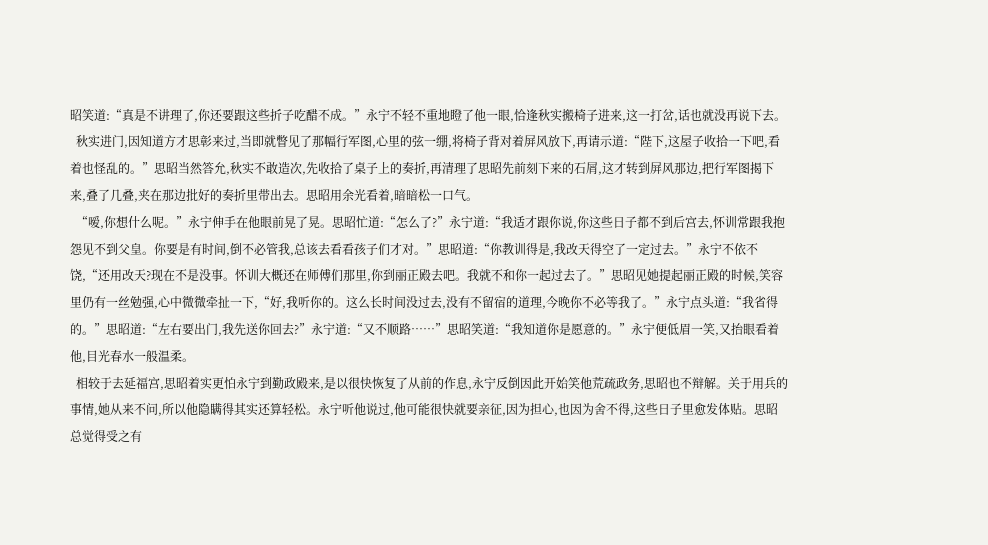昭笑道:“真是不讲理了,你还要跟这些折子吃醋不成。”永宁不轻不重地瞪了他一眼,恰逢秋实搬椅子进来,这一打岔,话也就没再说下去。
  秋实进门,因知道方才思彰来过,当即就瞥见了那幅行军图,心里的弦一绷,将椅子背对着屏风放下,再请示道:“陛下,这屋子收拾一下吧,看着也怪乱的。”思昭当然答允,秋实不敢造次,先收拾了桌子上的奏折,再清理了思昭先前刻下来的石屑,这才转到屏风那边,把行军图揭下来,叠了几叠,夹在那边批好的奏折里带出去。思昭用余光看着,暗暗松一口气。
  “嗳,你想什么呢。”永宁伸手在他眼前晃了晃。思昭忙道:“怎么了?”永宁道:“我适才跟你说,你这些日子都不到后宫去,怀训常跟我抱怨见不到父皇。你要是有时间,倒不必管我,总该去看看孩子们才对。”思昭道:“你教训得是,我改天得空了一定过去。”永宁不依不饶,“还用改天?现在不是没事。怀训大概还在师傅们那里,你到丽正殿去吧。我就不和你一起过去了。”思昭见她提起丽正殿的时候,笑容里仍有一丝勉强,心中微微牵扯一下,“好,我听你的。这么长时间没过去,没有不留宿的道理,今晚你不必等我了。”永宁点头道:“我省得的。”思昭道:“左右要出门,我先送你回去?”永宁道:“又不顺路……”思昭笑道:“我知道你是愿意的。”永宁便低眉一笑,又抬眼看着他,目光春水一般温柔。
  相较于去延福宫,思昭着实更怕永宁到勤政殿来,是以很快恢复了从前的作息,永宁反倒因此开始笑他荒疏政务,思昭也不辩解。关于用兵的事情,她从来不问,所以他隐瞒得其实还算轻松。永宁听他说过,他可能很快就要亲征,因为担心,也因为舍不得,这些日子里愈发体贴。思昭总觉得受之有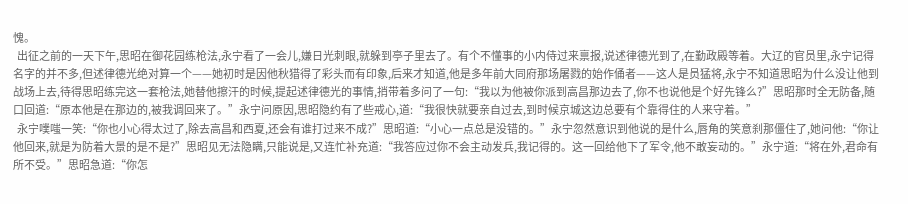愧。
  出征之前的一天下午,思昭在御花园练枪法,永宁看了一会儿,嫌日光刺眼,就躲到亭子里去了。有个不懂事的小内侍过来禀报,说述律德光到了,在勤政殿等着。大辽的官员里,永宁记得名字的并不多,但述律德光绝对算一个——她初时是因他秋猎得了彩头而有印象,后来才知道,他是多年前大同府那场屠戮的始作俑者——这人是员猛将,永宁不知道思昭为什么没让他到战场上去,待得思昭练完这一套枪法,她替他擦汗的时候,提起述律德光的事情,捎带着多问了一句:“我以为他被你派到高昌那边去了,你不也说他是个好先锋么?”思昭那时全无防备,随口回道:“原本他是在那边的,被我调回来了。”永宁问原因,思昭隐约有了些戒心,道:“我很快就要亲自过去,到时候京城这边总要有个靠得住的人来守着。”
  永宁噗嗤一笑:“你也小心得太过了,除去高昌和西夏,还会有谁打过来不成?”思昭道:“小心一点总是没错的。”永宁忽然意识到他说的是什么,唇角的笑意刹那僵住了,她问他:“你让他回来,就是为防着大景的是不是?”思昭见无法隐瞒,只能说是,又连忙补充道:“我答应过你不会主动发兵,我记得的。这一回给他下了军令,他不敢妄动的。”永宁道:“将在外,君命有所不受。”思昭急道:“你怎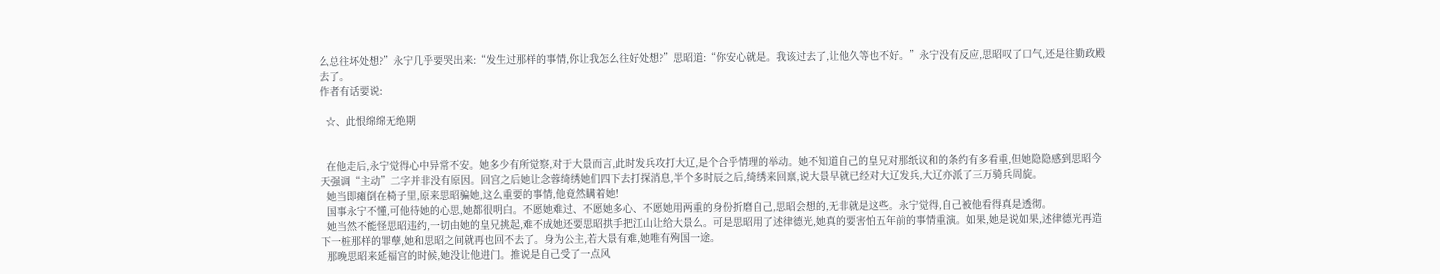么总往坏处想?”永宁几乎要哭出来:“发生过那样的事情,你让我怎么往好处想?”思昭道:“你安心就是。我该过去了,让他久等也不好。”永宁没有反应,思昭叹了口气,还是往勤政殿去了。
作者有话要说:

  ☆、此恨绵绵无绝期


  在他走后,永宁觉得心中异常不安。她多少有所觉察,对于大景而言,此时发兵攻打大辽,是个合乎情理的举动。她不知道自己的皇兄对那纸议和的条约有多看重,但她隐隐感到思昭今天强调“主动”二字并非没有原因。回宫之后她让念蓉绮绣她们四下去打探消息,半个多时辰之后,绮绣来回禀,说大景早就已经对大辽发兵,大辽亦派了三万骑兵周旋。
  她当即瘫倒在椅子里,原来思昭骗她,这么重要的事情,他竟然瞒着她!
  国事永宁不懂,可他待她的心思,她都很明白。不愿她难过、不愿她多心、不愿她用两重的身份折磨自己,思昭会想的,无非就是这些。永宁觉得,自己被他看得真是透彻。
  她当然不能怪思昭违约,一切由她的皇兄挑起,难不成她还要思昭拱手把江山让给大景么。可是思昭用了述律德光,她真的要害怕五年前的事情重演。如果,她是说如果,述律德光再造下一桩那样的罪孽,她和思昭之间就再也回不去了。身为公主,若大景有难,她唯有殉国一途。
  那晚思昭来延福宫的时候,她没让他进门。推说是自己受了一点风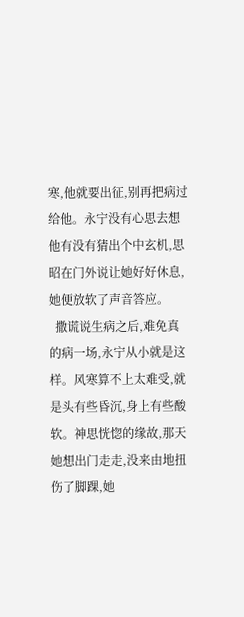寒,他就要出征,别再把病过给他。永宁没有心思去想他有没有猜出个中玄机,思昭在门外说让她好好休息,她便放软了声音答应。
  撒谎说生病之后,难免真的病一场,永宁从小就是这样。风寒算不上太难受,就是头有些昏沉,身上有些酸软。神思恍惚的缘故,那天她想出门走走,没来由地扭伤了脚踝,她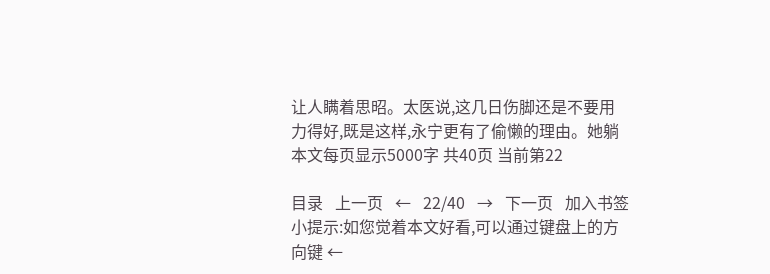让人瞒着思昭。太医说,这几日伤脚还是不要用力得好,既是这样,永宁更有了偷懒的理由。她躺
本文每页显示5000字 共40页 当前第22

目录   上一页   ←   22/40   →   下一页   加入书签
小提示:如您觉着本文好看,可以通过键盘上的方向键 ←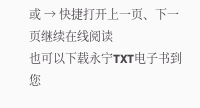或 → 快捷打开上一页、下一页继续在线阅读
也可以下载永宁TXT电子书到您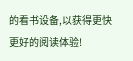的看书设备,以获得更快更好的阅读体验!